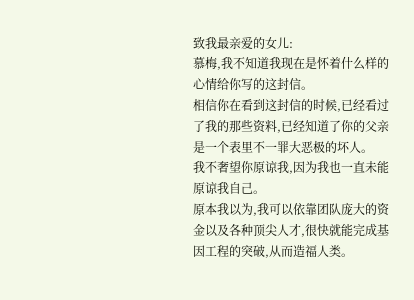致我最亲爱的女儿:
慕梅,我不知道我现在是怀着什么样的心情给你写的这封信。
相信你在看到这封信的时候,已经看过了我的那些资料,已经知道了你的父亲是一个表里不一罪大恶极的坏人。
我不奢望你原谅我,因为我也一直未能原谅我自己。
原本我以为,我可以依靠团队庞大的资金以及各种顶尖人才,很快就能完成基因工程的突破,从而造福人类。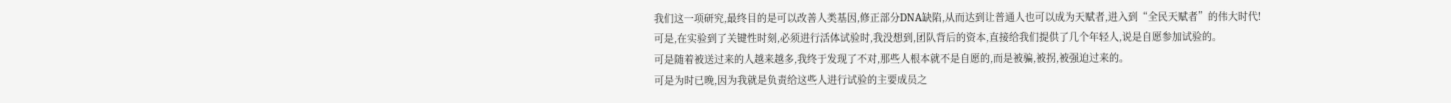我们这一项研究,最终目的是可以改善人类基因,修正部分DNA缺陷,从而达到让普通人也可以成为天赋者,进入到“全民天赋者”的伟大时代!
可是,在实验到了关键性时刻,必须进行活体试验时,我没想到,团队背后的资本,直接给我们提供了几个年轻人,说是自愿参加试验的。
可是随着被送过来的人越来越多,我终于发现了不对,那些人根本就不是自愿的,而是被骗,被拐,被强迫过来的。
可是为时已晚,因为我就是负责给这些人进行试验的主要成员之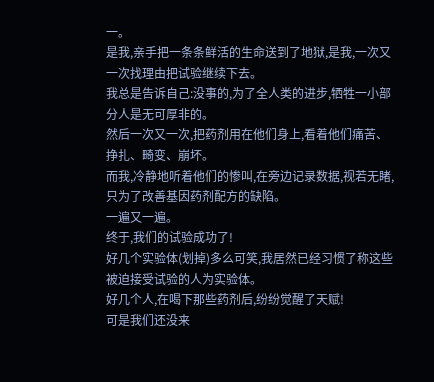一。
是我,亲手把一条条鲜活的生命送到了地狱,是我,一次又一次找理由把试验继续下去。
我总是告诉自己:没事的,为了全人类的进步,牺牲一小部分人是无可厚非的。
然后一次又一次,把药剂用在他们身上,看着他们痛苦、挣扎、畸变、崩坏。
而我,冷静地听着他们的惨叫,在旁边记录数据,视若无睹,只为了改善基因药剂配方的缺陷。
一遍又一遍。
终于,我们的试验成功了!
好几个实验体(划掉)多么可笑,我居然已经习惯了称这些被迫接受试验的人为实验体。
好几个人,在喝下那些药剂后,纷纷觉醒了天赋!
可是我们还没来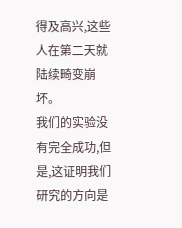得及高兴,这些人在第二天就陆续畸变崩坏。
我们的实验没有完全成功,但是,这证明我们研究的方向是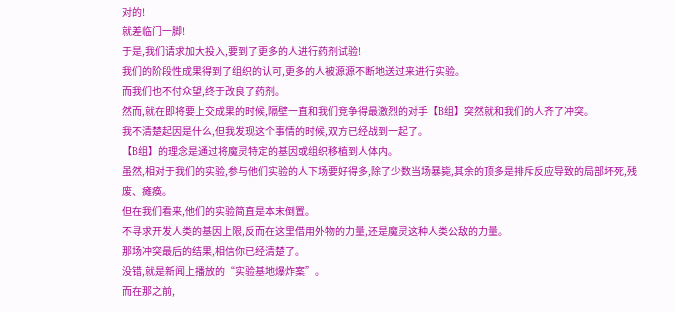对的!
就差临门一脚!
于是,我们请求加大投入,要到了更多的人进行药剂试验!
我们的阶段性成果得到了组织的认可,更多的人被源源不断地送过来进行实验。
而我们也不付众望,终于改良了药剂。
然而,就在即将要上交成果的时候,隔壁一直和我们竞争得最激烈的对手【B组】突然就和我们的人齐了冲突。
我不清楚起因是什么,但我发现这个事情的时候,双方已经战到一起了。
【B组】的理念是通过将魔灵特定的基因或组织移植到人体内。
虽然,相对于我们的实验,参与他们实验的人下场要好得多,除了少数当场暴毙,其余的顶多是排斥反应导致的局部坏死,残废、瘫痪。
但在我们看来,他们的实验简直是本末倒置。
不寻求开发人类的基因上限,反而在这里借用外物的力量,还是魔灵这种人类公敌的力量。
那场冲突最后的结果,相信你已经清楚了。
没错,就是新闻上播放的“实验基地爆炸案”。
而在那之前,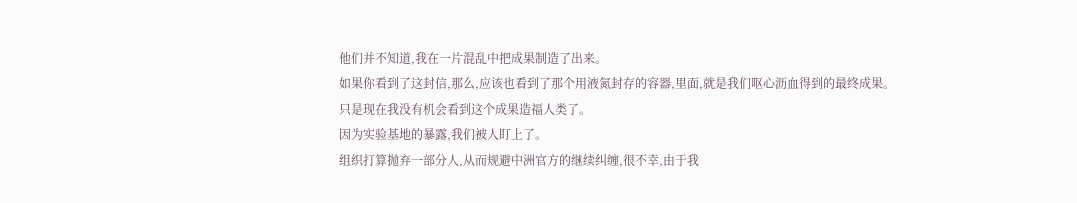他们并不知道,我在一片混乱中把成果制造了出来。
如果你看到了这封信,那么,应该也看到了那个用液氮封存的容器,里面,就是我们呕心沥血得到的最终成果。
只是现在我没有机会看到这个成果造福人类了。
因为实验基地的暴露,我们被人盯上了。
组织打算抛弃一部分人,从而规避中洲官方的继续纠缠,很不幸,由于我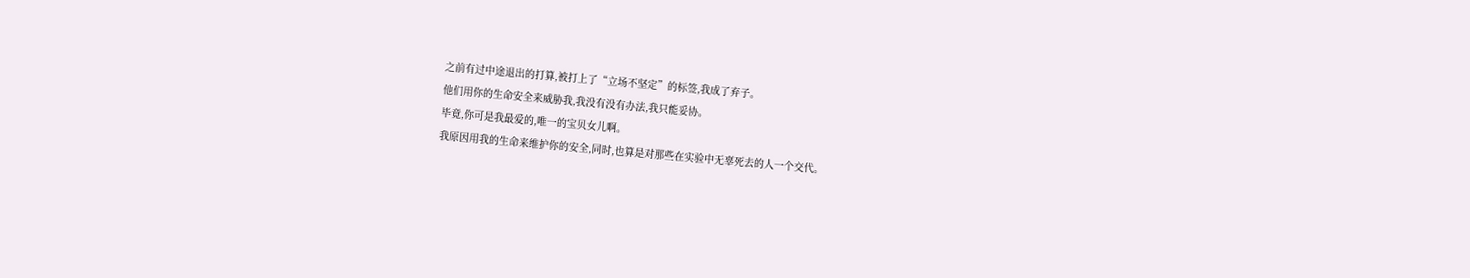之前有过中途退出的打算,被打上了“立场不坚定”的标签,我成了弃子。
他们用你的生命安全来威胁我,我没有没有办法,我只能妥协。
毕竟,你可是我最爱的,唯一的宝贝女儿啊。
我原因用我的生命来维护你的安全,同时,也算是对那些在实验中无辜死去的人一个交代。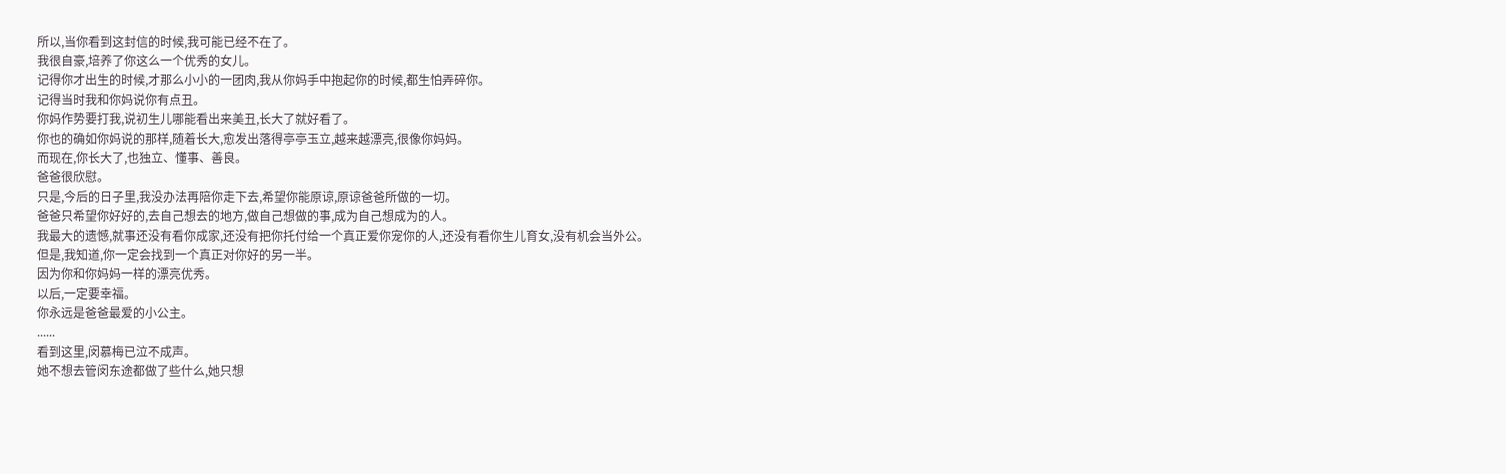所以,当你看到这封信的时候,我可能已经不在了。
我很自豪,培养了你这么一个优秀的女儿。
记得你才出生的时候,才那么小小的一团肉,我从你妈手中抱起你的时候,都生怕弄碎你。
记得当时我和你妈说你有点丑。
你妈作势要打我,说初生儿哪能看出来美丑,长大了就好看了。
你也的确如你妈说的那样,随着长大,愈发出落得亭亭玉立,越来越漂亮,很像你妈妈。
而现在,你长大了,也独立、懂事、善良。
爸爸很欣慰。
只是,今后的日子里,我没办法再陪你走下去,希望你能原谅,原谅爸爸所做的一切。
爸爸只希望你好好的,去自己想去的地方,做自己想做的事,成为自己想成为的人。
我最大的遗憾,就事还没有看你成家,还没有把你托付给一个真正爱你宠你的人,还没有看你生儿育女,没有机会当外公。
但是,我知道,你一定会找到一个真正对你好的另一半。
因为你和你妈妈一样的漂亮优秀。
以后,一定要幸福。
你永远是爸爸最爱的小公主。
......
看到这里,闵慕梅已泣不成声。
她不想去管闵东途都做了些什么,她只想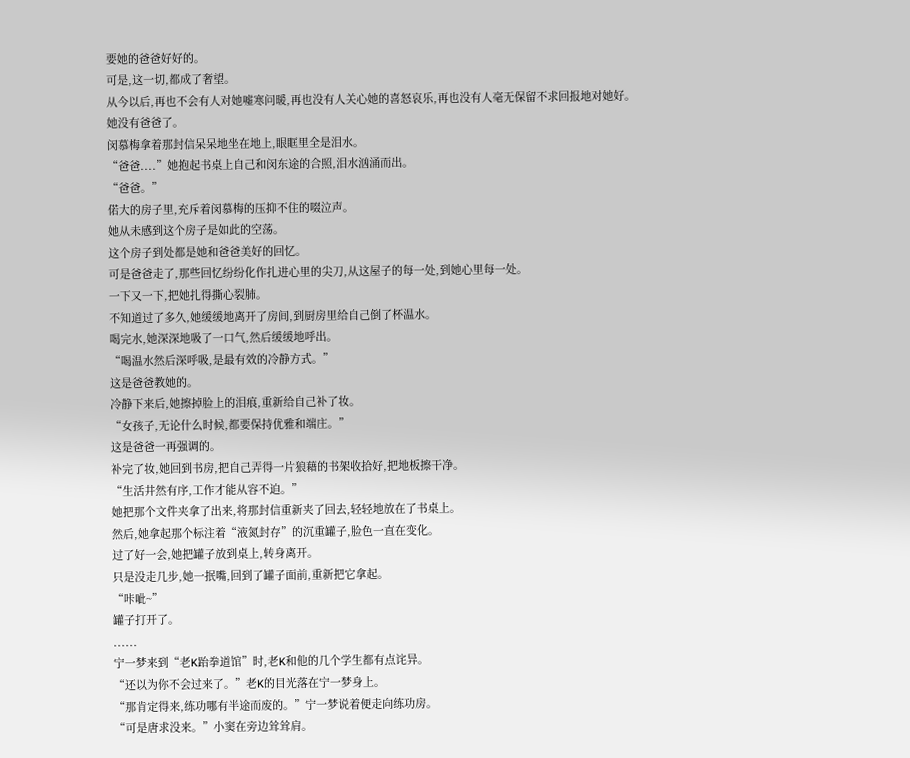要她的爸爸好好的。
可是,这一切,都成了奢望。
从今以后,再也不会有人对她嘘寒问暖,再也没有人关心她的喜怒哀乐,再也没有人毫无保留不求回报地对她好。
她没有爸爸了。
闵慕梅拿着那封信呆呆地坐在地上,眼眶里全是泪水。
“爸爸....”她抱起书桌上自己和闵东途的合照,泪水汹涌而出。
“爸爸。”
偌大的房子里,充斥着闵慕梅的压抑不住的啜泣声。
她从未感到这个房子是如此的空荡。
这个房子到处都是她和爸爸美好的回忆。
可是爸爸走了,那些回忆纷纷化作扎进心里的尖刀,从这屋子的每一处,到她心里每一处。
一下又一下,把她扎得撕心裂肺。
不知道过了多久,她缓缓地离开了房间,到厨房里给自己倒了杯温水。
喝完水,她深深地吸了一口气,然后缓缓地呼出。
“喝温水然后深呼吸,是最有效的冷静方式。”
这是爸爸教她的。
冷静下来后,她擦掉脸上的泪痕,重新给自己补了妆。
“女孩子,无论什么时候,都要保持优雅和端庄。”
这是爸爸一再强调的。
补完了妆,她回到书房,把自己弄得一片狼藉的书架收拾好,把地板擦干净。
“生活井然有序,工作才能从容不迫。”
她把那个文件夹拿了出来,将那封信重新夹了回去,轻轻地放在了书桌上。
然后,她拿起那个标注着“液氮封存”的沉重罐子,脸色一直在变化。
过了好一会,她把罐子放到桌上,转身离开。
只是没走几步,她一抿嘴,回到了罐子面前,重新把它拿起。
“咔呲~”
罐子打开了。
......
宁一梦来到“老K跆拳道馆”时,老K和他的几个学生都有点诧异。
“还以为你不会过来了。”老K的目光落在宁一梦身上。
“那肯定得来,练功哪有半途而废的。”宁一梦说着便走向练功房。
“可是唐求没来。”小窦在旁边耸耸肩。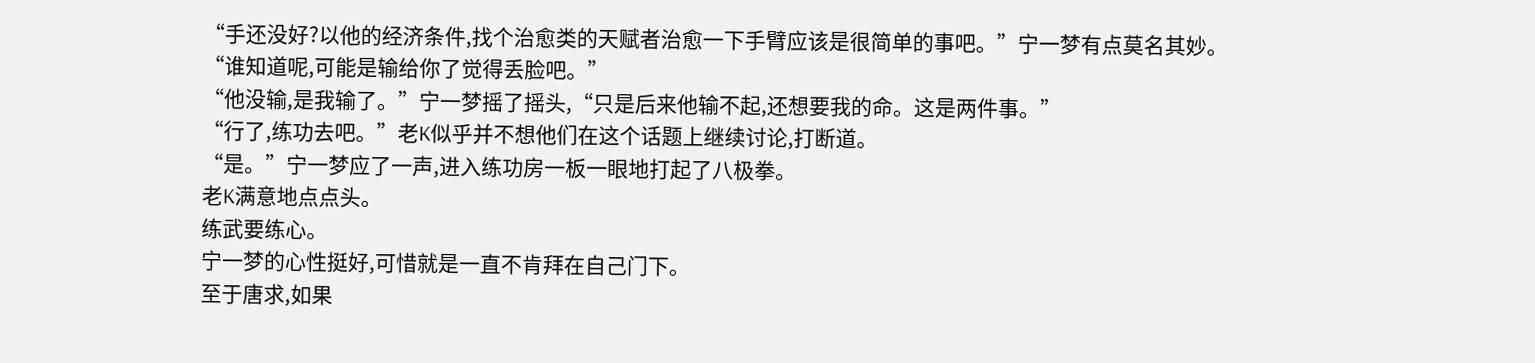“手还没好?以他的经济条件,找个治愈类的天赋者治愈一下手臂应该是很简单的事吧。”宁一梦有点莫名其妙。
“谁知道呢,可能是输给你了觉得丢脸吧。”
“他没输,是我输了。”宁一梦摇了摇头,“只是后来他输不起,还想要我的命。这是两件事。”
“行了,练功去吧。”老K似乎并不想他们在这个话题上继续讨论,打断道。
“是。”宁一梦应了一声,进入练功房一板一眼地打起了八极拳。
老K满意地点点头。
练武要练心。
宁一梦的心性挺好,可惜就是一直不肯拜在自己门下。
至于唐求,如果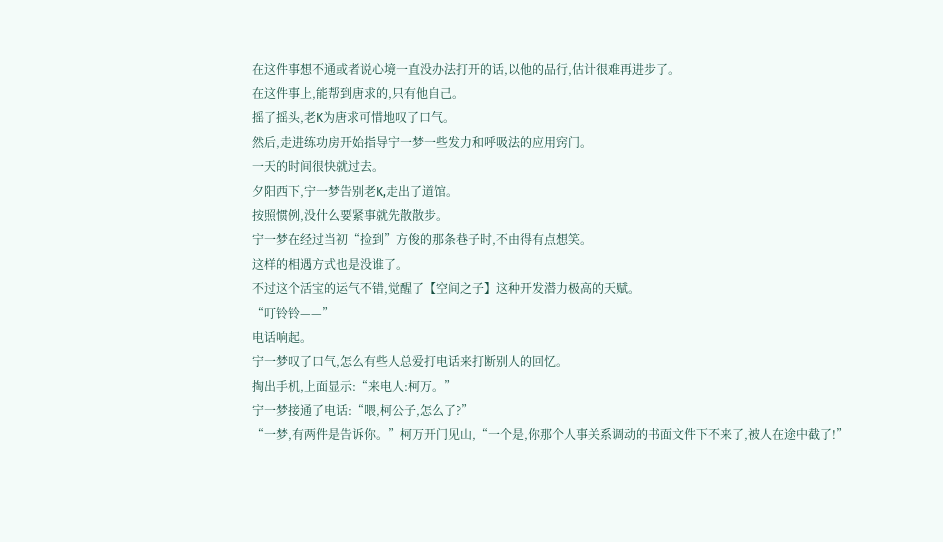在这件事想不通或者说心境一直没办法打开的话,以他的品行,估计很难再进步了。
在这件事上,能帮到唐求的,只有他自己。
摇了摇头,老K为唐求可惜地叹了口气。
然后,走进练功房开始指导宁一梦一些发力和呼吸法的应用窍门。
一天的时间很快就过去。
夕阳西下,宁一梦告别老K,走出了道馆。
按照惯例,没什么要紧事就先散散步。
宁一梦在经过当初“捡到”方俊的那条巷子时,不由得有点想笑。
这样的相遇方式也是没谁了。
不过这个活宝的运气不错,觉醒了【空间之子】这种开发潜力极高的天赋。
“叮铃铃——”
电话响起。
宁一梦叹了口气,怎么有些人总爱打电话来打断别人的回忆。
掏出手机,上面显示:“来电人:柯万。”
宁一梦接通了电话:“喂,柯公子,怎么了?”
“一梦,有两件是告诉你。”柯万开门见山,“一个是,你那个人事关系调动的书面文件下不来了,被人在途中截了!”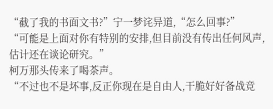“截了我的书面文书?”宁一梦诧异道,“怎么回事?”
“可能是上面对你有特别的安排,但目前没有传出任何风声,估计还在谈论研究。”
柯万那头传来了喝茶声。
“不过也不是坏事,反正你现在是自由人,干脆好好备战竞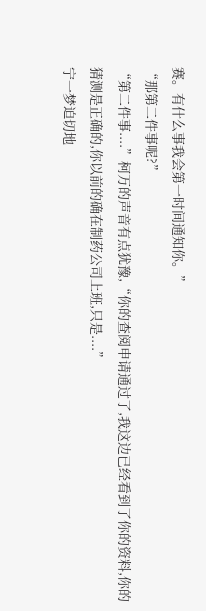赛。有什么事我会第一时间通知你。”
“那第二件事呢?”
“第二件事....”柯万的声音有点犹豫,“你的查阅申请通过了,我这边已经看到了你的资料,你的猜测是正确的,你以前的确在制药公司上班,只是....”
宁一梦迫切地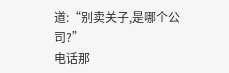道:“别卖关子,是哪个公司?”
电话那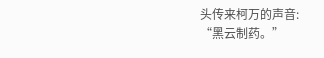头传来柯万的声音:
“黑云制药。”